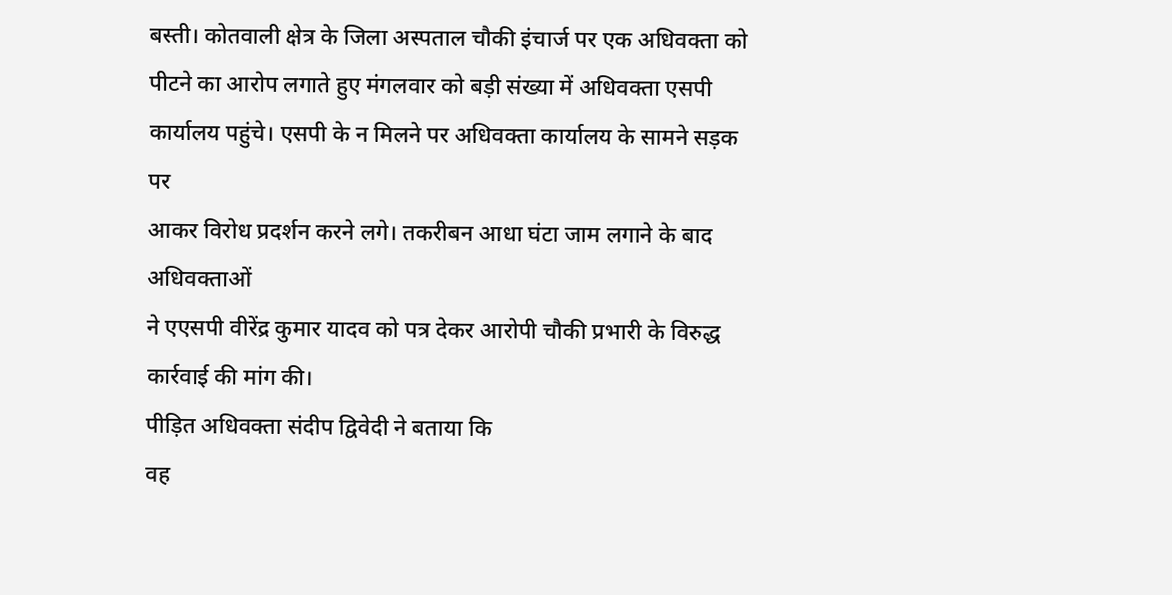बस्ती। कोतवाली क्षेत्र के जिला अस्पताल चौकी इंचार्ज पर एक अधिवक्ता को
पीटने का आरोप लगाते हुए मंगलवार को बड़ी संख्या में अधिवक्ता एसपी
कार्यालय पहुंचे। एसपी के न मिलने पर अधिवक्ता कार्यालय के सामने सड़क पर
आकर विरोध प्रदर्शन करने लगे। तकरीबन आधा घंटा जाम लगाने के बाद अधिवक्ताओं
ने एएसपी वीरेंद्र कुमार यादव को पत्र देकर आरोपी चौकी प्रभारी के विरुद्ध
कार्रवाई की मांग की।
पीड़ित अधिवक्ता संदीप द्विवेदी ने बताया कि
वह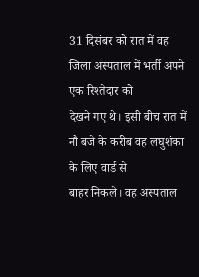31 दिसंबर को रात में वह जिला अस्पताल में भर्ती अपने एक रिश्तेदार को
देखने गए थे। इसी बीच रात में नौ बजे के करीब वह लघुशंका के लिए वार्ड से
बाहर निकले। वह अस्पताल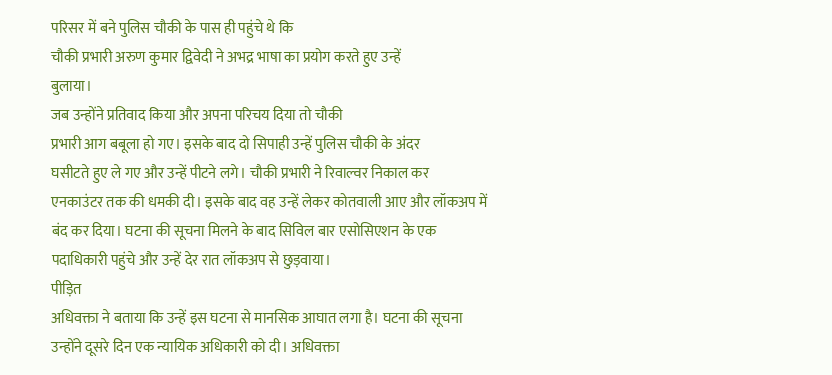परिसर में बने पुलिस चौकी के पास ही पहुंचे थे कि
चौकी प्रभारी अरुण कुमार द्विवेदी ने अभद्र भाषा का प्रयोग करते हुए उन्हें
बुलाया।
जब उन्होंने प्रतिवाद किया और अपना परिचय दिया तो चौकी
प्रभारी आग बबूला हो गए। इसके बाद दो सिपाही उन्हें पुलिस चौकी के अंदर
घसीटते हुए ले गए और उन्हें पीटने लगे। चौकी प्रभारी ने रिवाल्वर निकाल कर
एनकाउंटर तक की धमकी दी। इसके बाद वह उन्हें लेकर कोतवाली आए और लॉकअप में
बंद कर दिया। घटना की सूचना मिलने के बाद सिविल बार एसोसिएशन के एक
पदाधिकारी पहुंचे और उन्हें देर रात लॉकअप से छुड़वाया।
पीड़ित
अधिवक्ता ने बताया कि उन्हें इस घटना से मानसिक आघात लगा है। घटना की सूचना
उन्होंने दूसरे दिन एक न्यायिक अधिकारी को दी। अधिवक्ता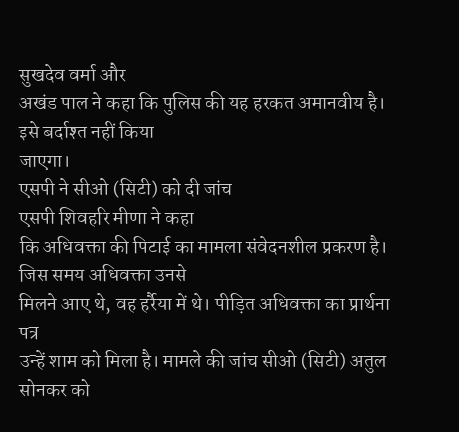सुखदेव वर्मा और
अखंड पाल ने कहा कि पुलिस की यह हरकत अमानवीय है। इसे बर्दाश्त नहीं किया
जाएगा।
एसपी ने सीओ (सिटी) को दी जांच
एसपी शिवहरि मीणा ने कहा
कि अधिवक्ता की पिटाई का मामला संवेदनशील प्रकरण है। जिस समय अधिवक्ता उनसे
मिलने आए थे, वह हर्रैया में थे। पीड़ित अधिवक्ता का प्रार्थना पत्र
उन्हें शाम को मिला है। मामले की जांच सीओ (सिटी) अतुल सोनकर को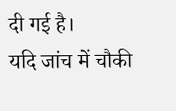दी गई है।
यदि जांच में चौकी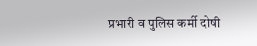प्रभारी व पुलिस कर्मी दोषी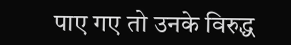पाए गए तो उनके विरुद्ध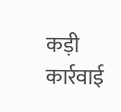कड़ी
कार्रवाई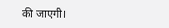की जाएगी।